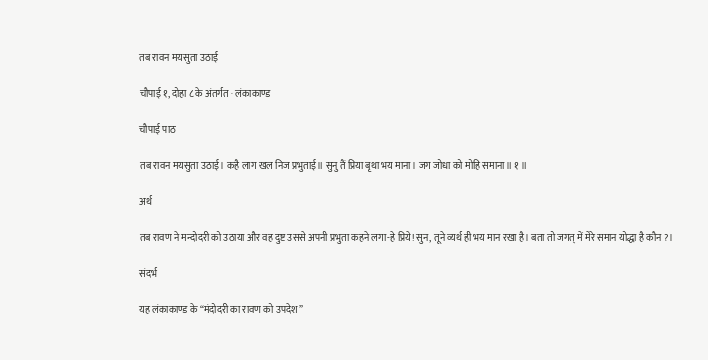तब रावन मयसुता उठाई

चौपाई १, दोहा ८ के अंतर्गत · लंकाकाण्ड

चौपाई पाठ

तब रावन मयसुता उठाई। कहै लाग खल निज प्रभुताई॥ सुनु तैं प्रिया बृथा भय माना। जग जोधा को मोहि समाना॥ १ ॥

अर्थ

तब रावण ने मन्दोदरी को उठाया और वह दुष्ट उससे अपनी प्रभुता कहने लगा-हे प्रिये! सुन, तूने व्यर्थ ही भय मान रखा है। बता तो जगत् में मेरे समान योद्धा है कौन?।

संदर्भ

यह लंकाकाण्ड के “मंदोदरी का रावण को उपदेश”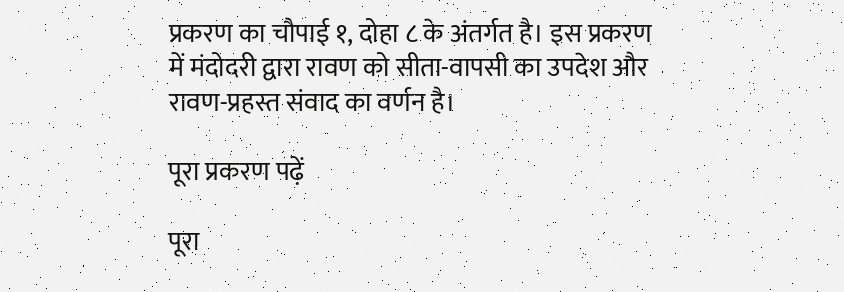प्रकरण का चौपाई १, दोहा ८ के अंतर्गत है। इस प्रकरण में मंदोदरी द्वारा रावण को सीता-वापसी का उपदेश और रावण-प्रहस्त संवाद का वर्णन है।

पूरा प्रकरण पढ़ें

पूरा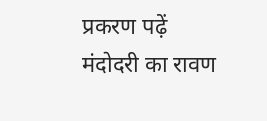प्रकरण पढ़ें
मंदोदरी का रावण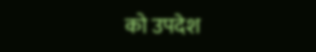को उपदेश